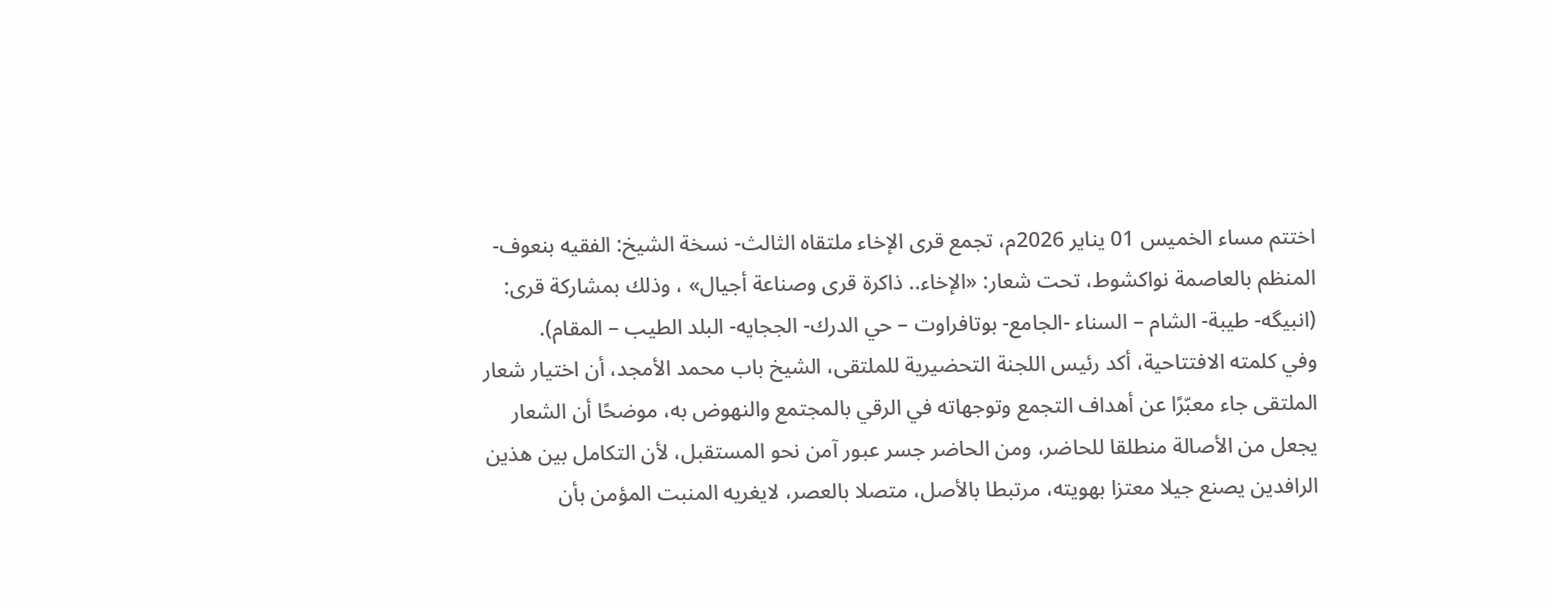اختتم مساء الخميس 01 يناير 2026م، تجمع قرى الإخاء ملتقاه الثالث- نسخة الشيخ: الفقيه بنعوف- المنظم بالعاصمة نواكشوط، تحت شعار: «الإخاء.. ذاكرة قرى وصناعة أجيال» ، وذلك بمشاركة قرى: (انبيگه- طيبة- الشام – السناء -الجامع- بوتافراوت – حي الدرك- الججايه- البلد الطيب – المقام).
وفي كلمته الافتتاحية، أكد رئيس اللجنة التحضيرية للملتقى، الشيخ باب محمد الأمجد، أن اختيار شعار الملتقى جاء معبّرًا عن أهداف التجمع وتوجهاته في الرقي بالمجتمع والنهوض به، موضحًا أن الشعار يجعل من الأصالة منطلقا للحاضر، ومن الحاضر جسر عبور آمن نحو المستقبل، لأن التكامل بين هذين الرافدين يصنع جيلا معتزا بهويته، مرتبطا بالأصل، متصلا بالعصر، لايغريه المنبت المؤمن بأن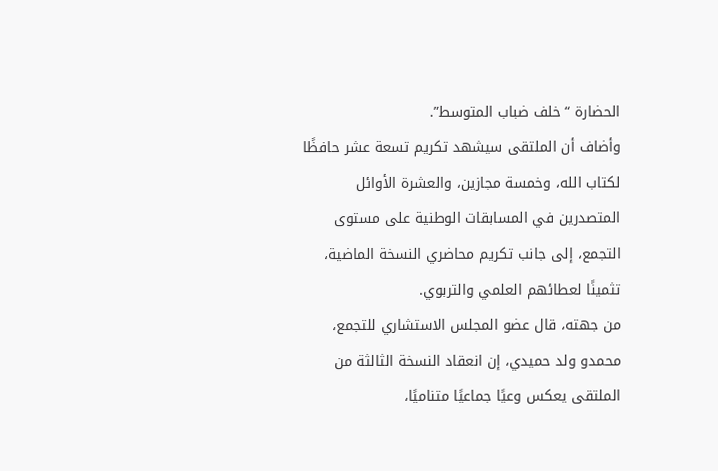الحضارة “خلف ضباب المتوسط”.
وأضاف أن الملتقى سيشهد تكريم تسعة عشر حافظًا لكتاب الله، وخمسة مجازين، والعشرة الأوائل المتصدرين في المسابقات الوطنية على مستوى التجمع، إلى جانب تكريم محاضري النسخة الماضية، تثمينًا لعطائهم العلمي والتربوي.
من جهته، قال عضو المجلس الاستشاري للتجمع، محمدو ولد حميدي، إن انعقاد النسخة الثالثة من الملتقى يعكس وعيًا جماعيًا متناميًا،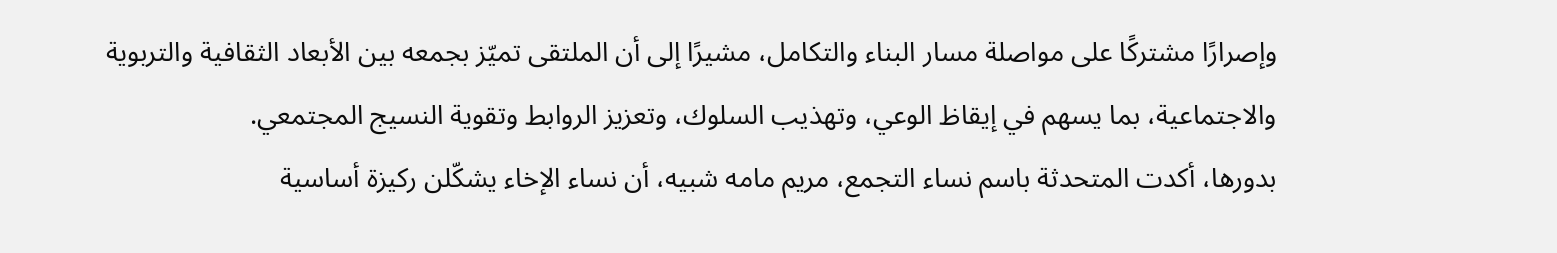وإصرارًا مشتركًا على مواصلة مسار البناء والتكامل، مشيرًا إلى أن الملتقى تميّز بجمعه بين الأبعاد الثقافية والتربوية والاجتماعية، بما يسهم في إيقاظ الوعي، وتهذيب السلوك، وتعزيز الروابط وتقوية النسيج المجتمعي.
بدورها، أكدت المتحدثة باسم نساء التجمع، مريم مامه شبيه، أن نساء الإخاء يشكّلن ركيزة أساسية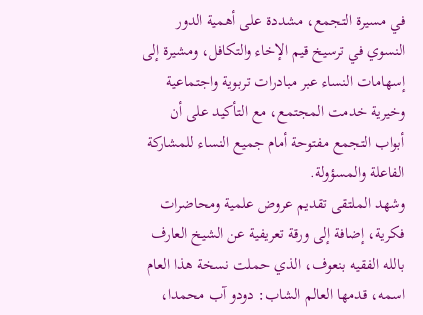في مسيرة التجمع، مشددة على أهمية الدور النسوي في ترسيخ قيم الإخاء والتكافل، ومشيرة إلى إسهامات النساء عبر مبادرات تربوية واجتماعية وخيرية خدمت المجتمع، مع التأكيد على أن أبواب التجمع مفتوحة أمام جميع النساء للمشاركة الفاعلة والمسؤولة.
وشهد الملتقى تقديم عروض علمية ومحاضرات فكرية، إضافة إلى ورقة تعريفية عن الشيخ العارف بالله الفقيه بنعوف، الذي حملت نسخة هذا العام اسمه، قدمها العالم الشاب: دودو آب محمدا،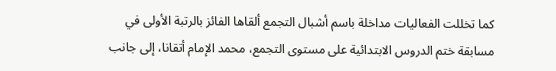كما تخللت الفعاليات مداخلة باسم أشبال التجمع ألقاها الفائز بالرتبة الأولى في مسابقة ختم الدروس الابتدائية على مستوى التجمع، محمد الإمام أتقانا، إلى جانب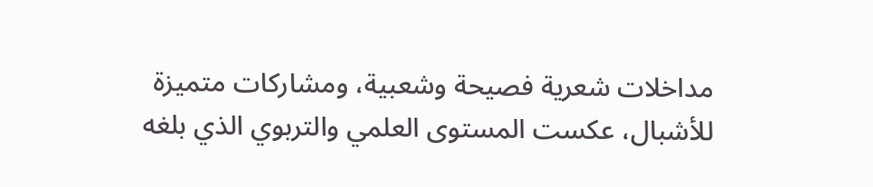مداخلات شعرية فصيحة وشعبية، ومشاركات متميزة للأشبال، عكست المستوى العلمي والتربوي الذي بلغه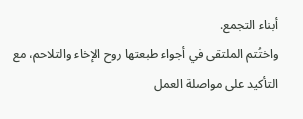أبناء التجمع.
واختُتم الملتقى في أجواء طبعتها روح الإخاء والتلاحم، مع التأكيد على مواصلة العمل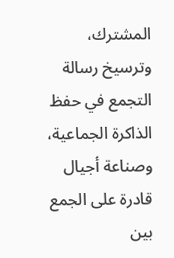المشترك، وترسيخ رسالة التجمع في حفظ الذاكرة الجماعية، وصناعة أجيال قادرة على الجمع بين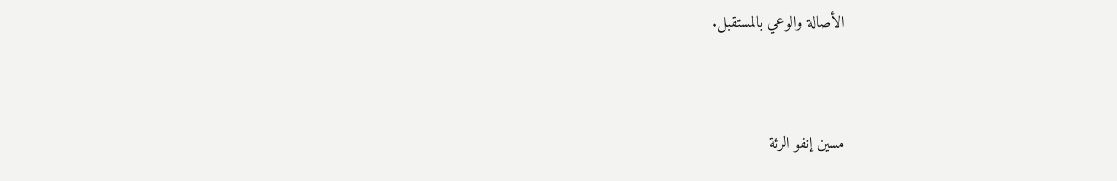الأصالة والوعي بالمستقبل.


مسين إنفو الرئة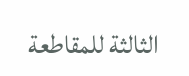الثالثة للمقاطعة